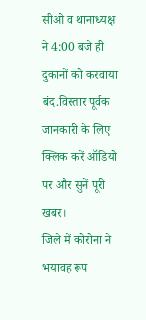सीओ व थानाध्यक्ष ने 4:00 बजे ही दुकानों को करवाया बंद.विस्तार पूर्वक जानकारी के लिए क्लिक करें ऑडियो पर और सुनें पूरी खबर।
जिले में कोरोना ने भयावह रूप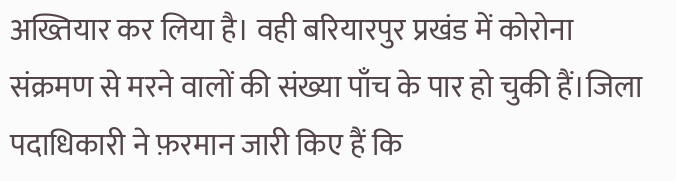अख्तियार कर लिया है। वही बरियारपुर प्रखंड में कोरोना संक्रमण से मरने वालों की संख्या पाँच के पार हो चुकी हैं।जिला पदाधिकारी ने फ़रमान जारी किए हैं कि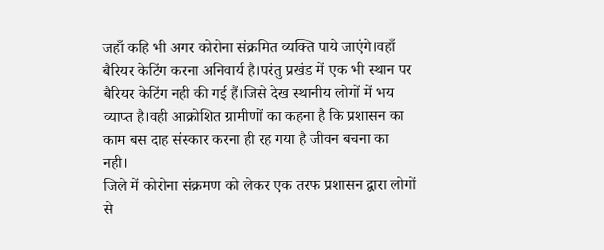जहाँ कहि भी अगर कोरोना संक्रमित व्यक्ति पाये जाएंगे।वहाँ बैरियर केटिंग करना अनिवार्य है।परंतु प्रखंड में एक भी स्थान पर बैरियर केटिंग नही की गई हैं।जिसे देख स्थानीय लोगों में भय व्याप्त है।वही आक्रोशित ग्रामीणों का कहना है कि प्रशासन का काम बस दाह संस्कार करना ही रह गया है जीवन बचना का नही।
जिले में कोरोना संक्रमण को लेकर एक तरफ प्रशासन द्वारा लोगों से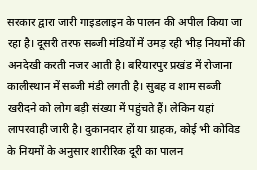सरकार द्वारा जारी गाइडलाइन के पालन की अपील किया जा रहा है। दूसरी तरफ सब्जी मंडियों में उमड़ रही भीड़ नियमों की अनदेखी करती नजर आती है। बरियारपुर प्रखंड में रोजाना कालीस्थान में सब्जी मंडी लगती है। सुबह व शाम सब्जी खरीदने को लोग बड़ी संख्या में पहुंचते हैं। लेकिन यहां लापरवाही जारी है। दुकानदार हों या ग्राहक, कोई भी कोविड के नियमों के अनुसार शारीरिक दूरी का पालन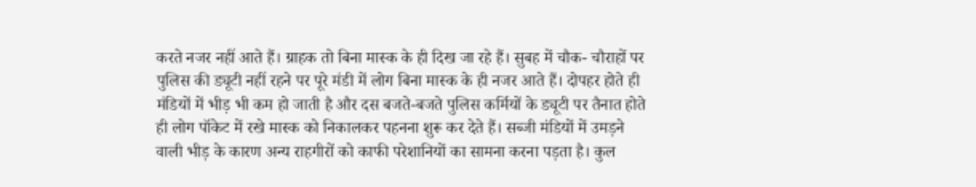करते नजर नहीं आते हैं। ग्राहक तो बिना मास्क के ही दिख जा रहे हैं। सुबह में चौक- चौराहों पर पुलिस की ड्यूटी नहीं रहने पर पूरे मंडी में लोग बिना मास्क के ही नजर आते हैं। दोपहर होते ही मंडियों में भीड़ भी कम हो जाती है और दस बजते-बजते पुलिस कर्मियों के ड्यूटी पर तैनात होते ही लोग पॉकेट में रखे मास्क को निकालकर पहनना शुरू कर देते हैं। सब्जी मंडियों में उमड़ने वाली भीड़ के कारण अन्य राहगीरों को काफी परेशानियों का सामना करना पड़ता है। कुल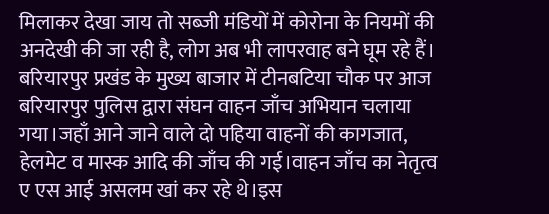मिलाकर देखा जाय तो सब्जी मंडियों में कोरोना के नियमों की अनदेखी की जा रही है, लोग अब भी लापरवाह बने घूम रहे हैं।
बरियारपुर प्रखंड के मुख्य बाजार में टीनबटिया चौक पर आज बरियारपुर पुलिस द्वारा संघन वाहन जाँच अभियान चलाया गया।जहाँ आने जाने वाले दो पहिया वाहनों की कागजात, हेलमेट व मास्क आदि की जाँच की गई।वाहन जाँच का नेतृत्व ए एस आई असलम खां कर रहे थे।इस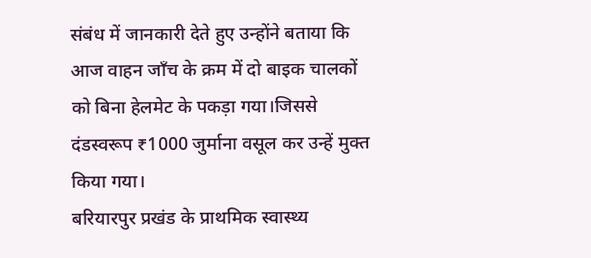संबंध में जानकारी देते हुए उन्होंने बताया कि आज वाहन जाँच के क्रम में दो बाइक चालकों को बिना हेलमेट के पकड़ा गया।जिससे दंडस्वरूप ₹1000 जुर्माना वसूल कर उन्हें मुक्त किया गया।
बरियारपुर प्रखंड के प्राथमिक स्वास्थ्य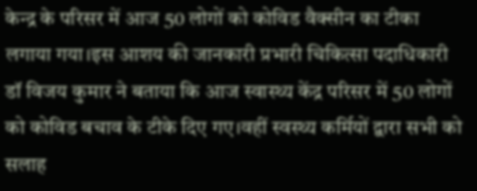केन्द्र के परिसर में आज 50 लोगों को कोविड वैक्सीन का टीका लगाया गया।इस आशय की जानकारी प्रभारी चिकित्सा पदाधिकारी डॉ विजय कुमार ने बताया कि आज स्वास्थ्य केंद्र परिसर में 50 लोगों को कोविड बचाव के टीके दिए गए।वहीं स्वस्थ्य कर्मियों द्वारा सभी को सलाह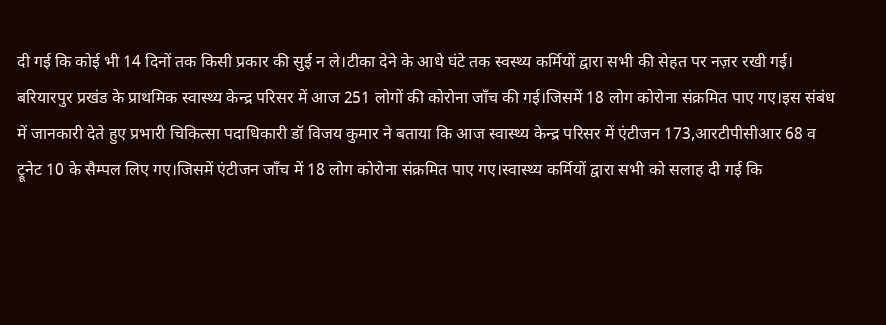दी गई कि कोई भी 14 दिनों तक किसी प्रकार की सुई न ले।टीका देने के आधे घंटे तक स्वस्थ्य कर्मियों द्वारा सभी की सेहत पर नज़र रखी गई।
बरियारपुर प्रखंड के प्राथमिक स्वास्थ्य केन्द्र परिसर में आज 251 लोगों की कोरोना जाँच की गई।जिसमें 18 लोग कोरोना संक्रमित पाए गए।इस संबंध में जानकारी देते हुए प्रभारी चिकित्सा पदाधिकारी डॉ विजय कुमार ने बताया कि आज स्वास्थ्य केन्द्र परिसर में एंटीजन 173,आरटीपीसीआर 68 व ट्रूनेट 10 के सैम्पल लिए गए।जिसमें एंटीजन जाँच में 18 लोग कोरोना संक्रमित पाए गए।स्वास्थ्य कर्मियों द्वारा सभी को सलाह दी गई कि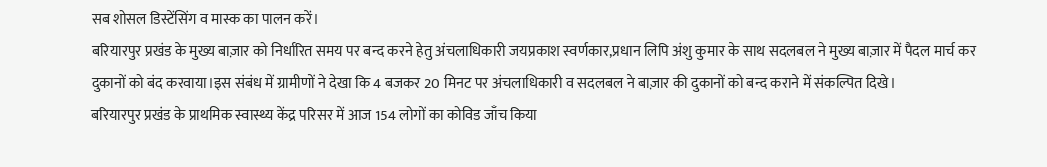सब शोसल डिस्टेंसिंग व मास्क का पालन करें।
बरियारपुर प्रखंड के मुख्य बाज़ार को निर्धारित समय पर बन्द करने हेतु अंचलाधिकारी जयप्रकाश स्वर्णकार,प्रधान लिपि अंशु कुमार के साथ सदलबल ने मुख्य बाज़ार में पैदल मार्च कर दुकानों को बंद करवाया।इस संबंध में ग्रामीणों ने देखा कि 4 बजकर 20 मिनट पर अंचलाधिकारी व सदलबल ने बाज़ार की दुकानों को बन्द कराने में संकल्पित दिखे।
बरियारपुर प्रखंड के प्राथमिक स्वास्थ्य केंद्र परिसर में आज 154 लोगों का कोविड जाँच किया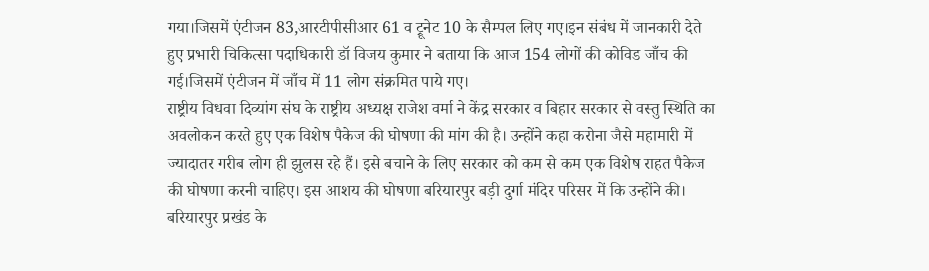गया।जिसमें एंटीजन 83,आरटीपीसीआर 61 व ट्रूनेट 10 के सैम्पल लिए गए।इन संबंध में जानकारी देते हुए प्रभारी चिकित्सा पदाधिकारी डॉ विजय कुमार ने बताया कि आज 154 लोगों की कोविड जाँच की गई।जिसमें एंटीजन में जाँच में 11 लोग संक्रमित पाये गए।
राष्ट्रीय विधवा दिव्यांग संघ के राष्ट्रीय अध्यक्ष राजेश वर्मा ने केंद्र सरकार व बिहार सरकार से वस्तु स्थिति का अवलोकन करते हुए एक विशेष पैकेज की घोषणा की मांग की है। उन्होंने कहा करोना जैसे महामारी में ज्यादातर गरीब लोग ही झुलस रहे हैं। इसे बचाने के लिए सरकार को कम से कम एक विशेष राहत पैकेज की घोषणा करनी चाहिए। इस आशय की घोषणा बरियारपुर बड़ी दुर्गा मंदिर परिसर में कि उन्होंने की।
बरियारपुर प्रखंड के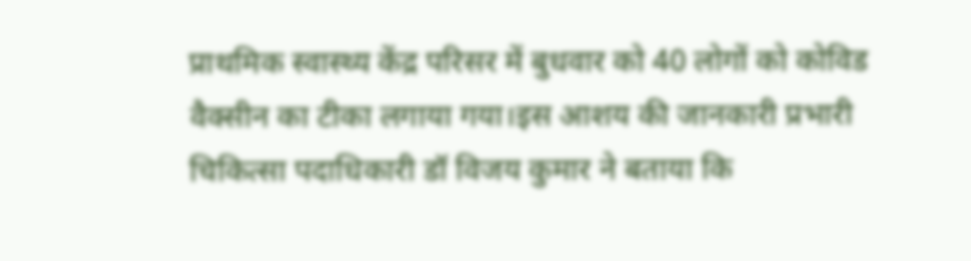प्राथमिक स्वास्थ्य केंद्र परिसर में बुधवार को 40 लोगों को कोविड वैक्सीन का टीका लगाया गया।इस आशय की जानकारी प्रभारी चिकित्सा पदाधिकारी डॉ विजय कुमार ने बताया कि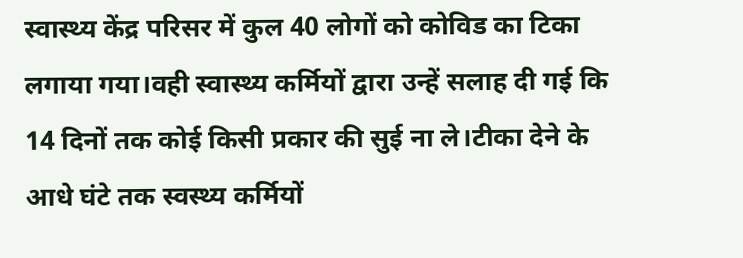स्वास्थ्य केंद्र परिसर में कुल 40 लोगों को कोविड का टिका लगाया गया।वही स्वास्थ्य कर्मियों द्वारा उन्हें सलाह दी गई कि 14 दिनों तक कोई किसी प्रकार की सुई ना ले।टीका देने के आधे घंटे तक स्वस्थ्य कर्मियों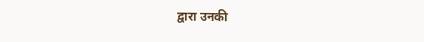द्वारा उनकी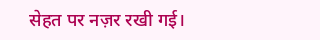सेहत पर नज़र रखी गई।